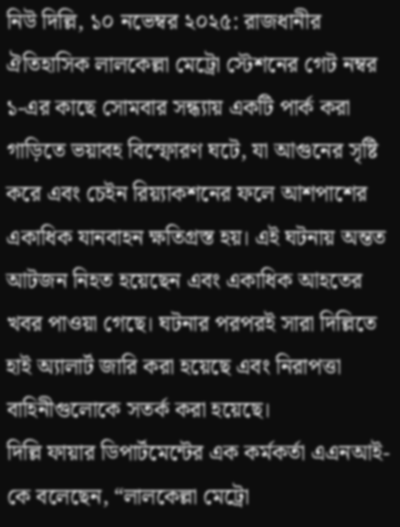নিউ দিল্লি, ১০ নভেম্বর ২০২৫: রাজধানীর ঐতিহাসিক লালকেল্লা মেট্রো স্টেশনের গেট নম্বর ১-এর কাছে সোমবার সন্ধ্যায় একটি পার্ক করা গাড়িতে ভয়াবহ বিস্ফোরণ ঘটে, যা আগুনের সৃষ্টি করে এবং চেইন রিয়্যাকশনের ফলে আশপাশের একাধিক যানবাহন ক্ষতিগ্রস্ত হয়। এই ঘটনায় অন্তত আটজন নিহত হয়েছেন এবং একাধিক আহতের খবর পাওয়া গেছে। ঘটনার পরপরই সারা দিল্লিতে হাই অ্যালার্ট জারি করা হয়েছে এবং নিরাপত্তা বাহিনীগুলোকে সতর্ক করা হয়েছে।
দিল্লি ফায়ার ডিপার্টমেন্টের এক কর্মকর্তা এএনআই-কে বলেছেন, “লালকেল্লা মেট্রো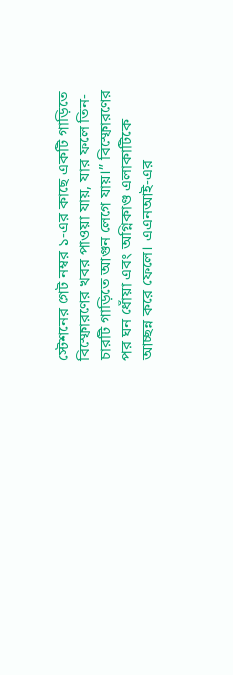স্টেশনের গেট নম্বর ১-এর কাছে একটি গাড়িতে বিস্ফোরণের খবর পাওয়া যায়, যার ফলে তিন-চারটি গাড়িতে আগুন লেগে যায়।” বিস্ফোরণের পর ঘন ধোঁয়া এবং অগ্নিকাণ্ড এলাকাটিকে আচ্ছন্ন করে ফেলে। এএনআই-এর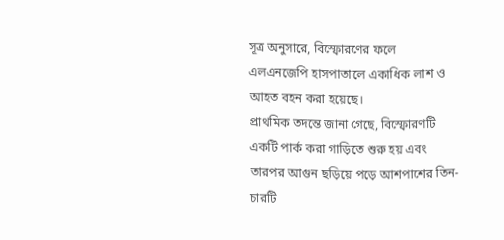সূত্র অনুসারে, বিস্ফোরণের ফলে এলএনজেপি হাসপাতালে একাধিক লাশ ও আহত বহন করা হয়েছে।
প্রাথমিক তদন্তে জানা গেছে, বিস্ফোরণটি একটি পার্ক করা গাড়িতে শুরু হয় এবং তারপর আগুন ছড়িয়ে পড়ে আশপাশের তিন-চারটি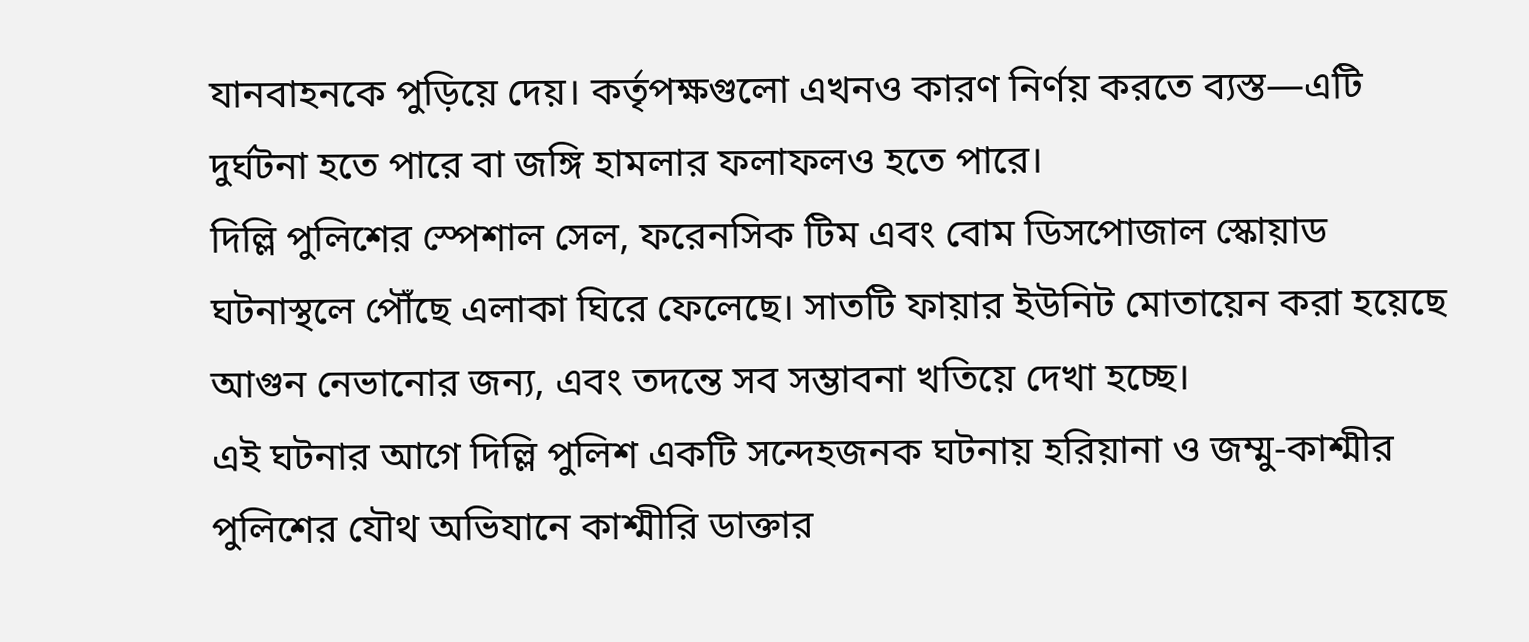যানবাহনকে পুড়িয়ে দেয়। কর্তৃপক্ষগুলো এখনও কারণ নির্ণয় করতে ব্যস্ত—এটি দুর্ঘটনা হতে পারে বা জঙ্গি হামলার ফলাফলও হতে পারে।
দিল্লি পুলিশের স্পেশাল সেল, ফরেনসিক টিম এবং বোম ডিসপোজাল স্কোয়াড ঘটনাস্থলে পৌঁছে এলাকা ঘিরে ফেলেছে। সাতটি ফায়ার ইউনিট মোতায়েন করা হয়েছে আগুন নেভানোর জন্য, এবং তদন্তে সব সম্ভাবনা খতিয়ে দেখা হচ্ছে।
এই ঘটনার আগে দিল্লি পুলিশ একটি সন্দেহজনক ঘটনায় হরিয়ানা ও জম্মু-কাশ্মীর পুলিশের যৌথ অভিযানে কাশ্মীরি ডাক্তার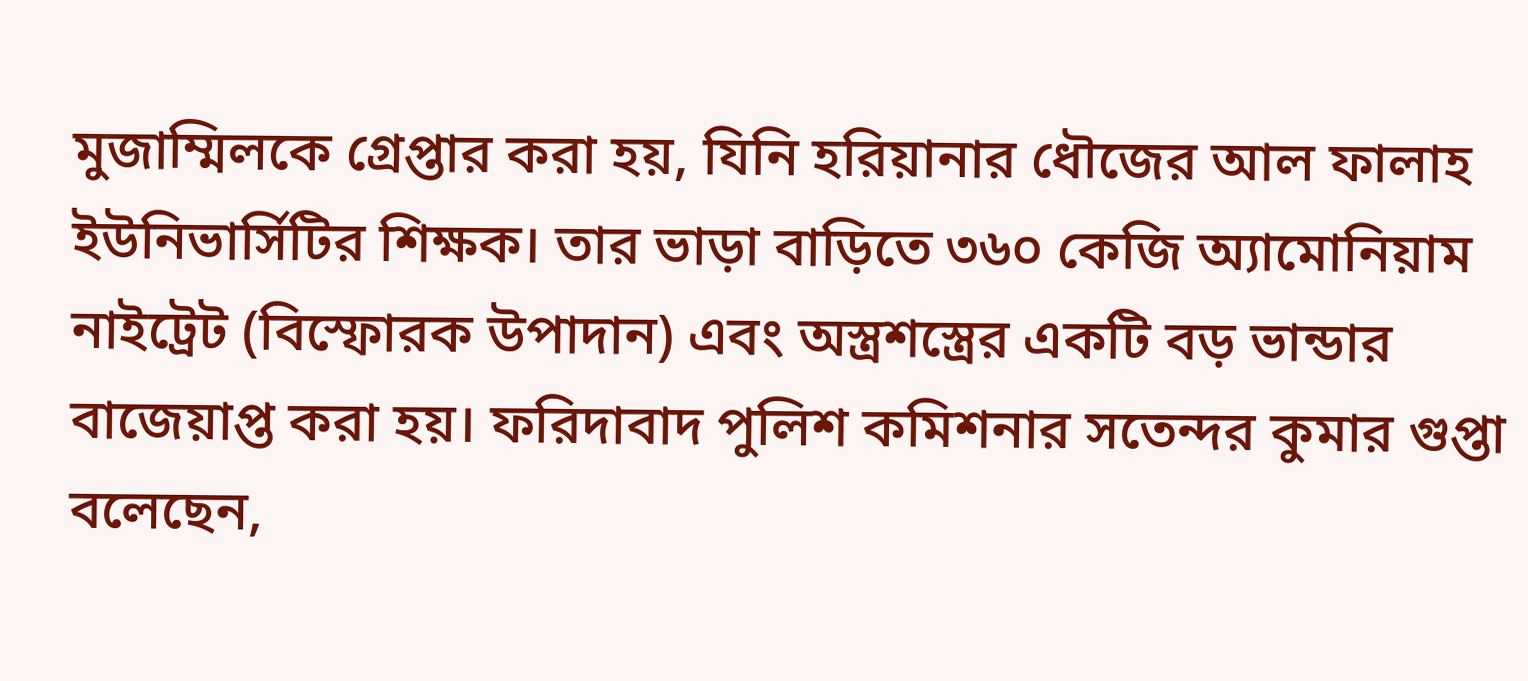মুজাম্মিলকে গ্রেপ্তার করা হয়, যিনি হরিয়ানার ধৌজের আল ফালাহ ইউনিভার্সিটির শিক্ষক। তার ভাড়া বাড়িতে ৩৬০ কেজি অ্যামোনিয়াম নাইট্রেট (বিস্ফোরক উপাদান) এবং অস্ত্রশস্ত্রের একটি বড় ভান্ডার বাজেয়াপ্ত করা হয়। ফরিদাবাদ পুলিশ কমিশনার সতেন্দর কুমার গুপ্তা বলেছেন,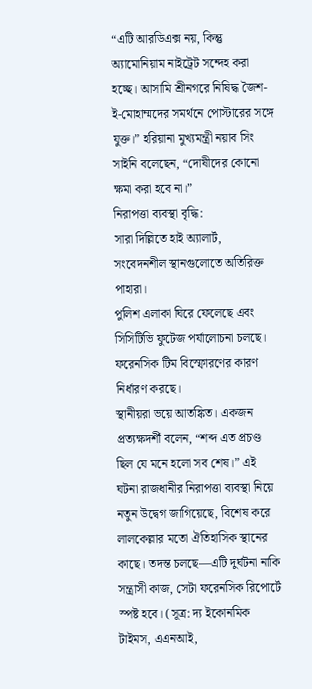“এটি আরডিএক্স নয়, কিন্তু অ্যামোনিয়াম নাইট্রেট সন্দেহ করা হচ্ছে। আসামি শ্রীনগরে নিষিদ্ধ জৈশ-ই-মোহাম্মদের সমর্থনে পোস্টারের সঙ্গে যুক্ত।” হরিয়ানা মুখ্যমন্ত্রী নয়াব সিং সাইনি বলেছেন, “দোষীদের কোনো ক্ষমা করা হবে না।”
নিরাপত্তা ব্যবস্থা বৃদ্ধি:
সারা দিল্লিতে হাই অ্যালার্ট, সংবেদনশীল স্থানগুলোতে অতিরিক্ত পাহারা।
পুলিশ এলাকা ঘিরে ফেলেছে এবং সিসিটিভি ফুটেজ পর্যালোচনা চলছে।
ফরেনসিক টিম বিস্ফোরণের কারণ নির্ধারণ করছে।
স্থানীয়রা ভয়ে আতঙ্কিত। একজন প্রত্যক্ষদর্শী বলেন, “শব্দ এত প্রচণ্ড ছিল যে মনে হলো সব শেষ।” এই ঘটনা রাজধানীর নিরাপত্তা ব্যবস্থা নিয়ে নতুন উদ্বেগ জাগিয়েছে, বিশেষ করে লালকেল্লার মতো ঐতিহাসিক স্থানের কাছে। তদন্ত চলছে—এটি দুর্ঘটনা নাকি সন্ত্রাসী কাজ, সেটা ফরেনসিক রিপোর্টে স্পষ্ট হবে। (সূত্র: দ্য ইকোনমিক টাইমস, এএনআই,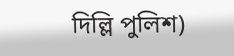দিল্লি পুলিশ)